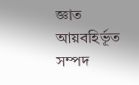জ্ঞাত আয়বহির্ভূত সম্পদ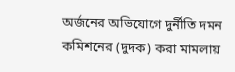অর্জনের অভিযোগে দুর্নীতি দমন কমিশনের (দুদক) করা মামলায়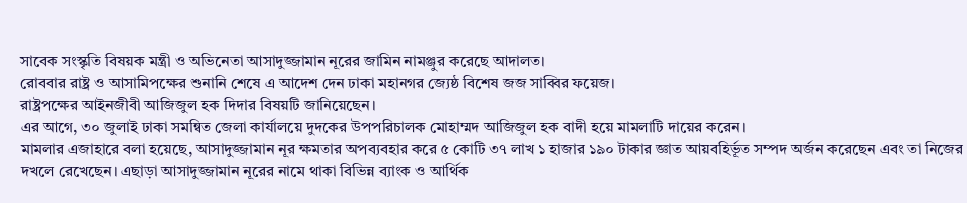সাবেক সংস্কৃতি বিষয়ক মন্ত্রী ও অভিনেতা আসাদুজ্জামান নূরের জামিন নামঞ্জুর করেছে আদালত।
রোববার রাষ্ট্র ও আসামিপক্ষের শুনানি শেষে এ আদেশ দেন ঢাকা মহানগর জ্যেষ্ঠ বিশেষ জজ সাব্বির ফয়েজ।
রাষ্ট্রপক্ষের আইনজীবী আজিজুল হক দিদার বিষয়টি জানিয়েছেন।
এর আগে, ৩০ জুলাই ঢাকা সমন্বিত জেলা কার্যালয়ে দুদকের উপপরিচালক মোহাম্মদ আজিজুল হক বাদী হয়ে মামলাটি দায়ের করেন।
মামলার এজাহারে বলা হয়েছে, আসাদুজ্জামান নূর ক্ষমতার অপব্যবহার করে ৫ কোটি ৩৭ লাখ ১ হাজার ১৯০ টাকার জ্ঞাত আয়বহির্ভূত সম্পদ অর্জন করেছেন এবং তা নিজের দখলে রেখেছেন। এছাড়া আসাদুজ্জামান নূরের নামে থাকা বিভিন্ন ব্যাংক ও আর্থিক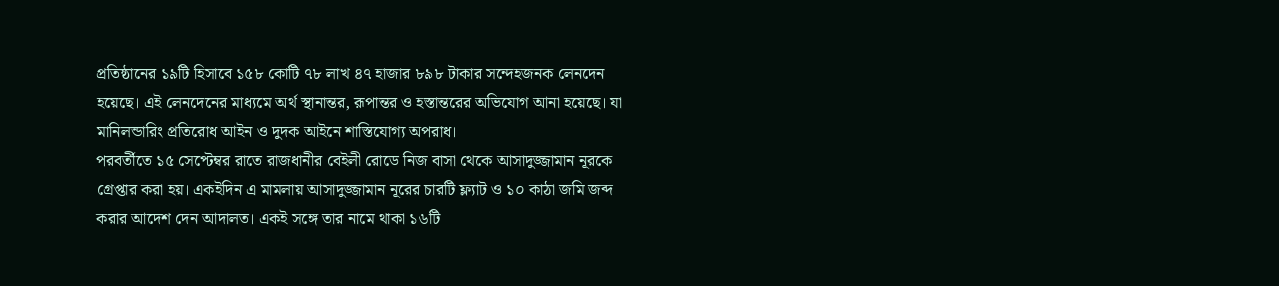প্রতিষ্ঠানের ১৯টি হিসাবে ১৫৮ কোটি ৭৮ লাখ ৪৭ হাজার ৮৯৮ টাকার সন্দেহজনক লেনদেন হয়েছে। এই লেনদেনের মাধ্যমে অর্থ স্থানান্তর, রূপান্তর ও হস্তান্তরের অভিযোগ আনা হয়েছে। যা মানিলন্ডারিং প্রতিরোধ আইন ও দুদক আইনে শাস্তিযোগ্য অপরাধ।
পরবর্তীতে ১৫ সেপ্টেম্বর রাতে রাজধানীর বেইলী রোডে নিজ বাসা থেকে আসাদুজ্জামান নূরকে গ্রেপ্তার করা হয়। একইদিন এ মামলায় আসাদুজ্জামান নূরের চারটি ফ্ল্যাট ও ১০ কাঠা জমি জব্দ করার আদেশ দেন আদালত। একই সঙ্গে তার নামে থাকা ১৬টি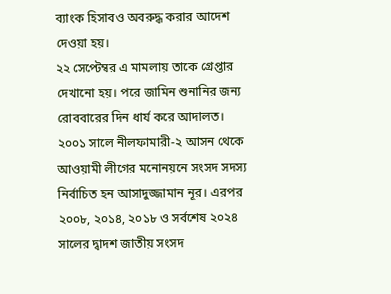ব্যাংক হিসাবও অবরুদ্ধ করার আদেশ দেওয়া হয়।
২২ সেপ্টেম্বর এ মামলায় তাকে গ্রেপ্তার দেখানো হয়। পরে জামিন শুনানির জন্য রোববারের দিন ধার্য করে আদালত।
২০০১ সালে নীলফামারী-২ আসন থেকে আওয়ামী লীগের মনোনয়নে সংসদ সদস্য নির্বাচিত হন আসাদুজ্জামান নূর। এরপর ২০০৮, ২০১৪, ২০১৮ ও সর্বশেষ ২০২৪ সালের দ্বাদশ জাতীয় সংসদ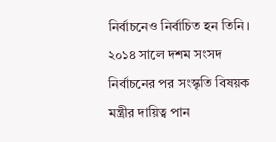নির্বাচনেও নির্বাচিত হন তিনি। ২০১৪ সালে দশম সংসদ নির্বাচনের পর সংস্কৃতি বিষয়ক মন্ত্রীর দায়িত্ব পান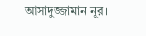আসাদুজ্জামান নূর।